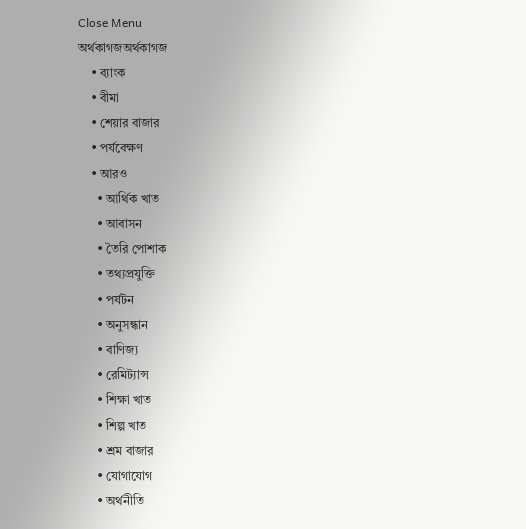Close Menu
অর্থকাগজঅর্থকাগজ
    • ব্যাংক
    • বীমা
    • শেয়ার বাজার
    • পর্যবেক্ষণ
    • আরও
      • আর্থিক খাত
      • আবাসন
      • তৈরি পোশাক
      • তথ্যপ্রযুক্তি
      • পর্যটন
      • অনুসন্ধান
      • বাণিজ্য
      • রেমিট্যান্স
      • শিক্ষা খাত
      • শিল্প খাত
      • শ্রম বাজার
      • যোগাযোগ
      • অর্থনীতি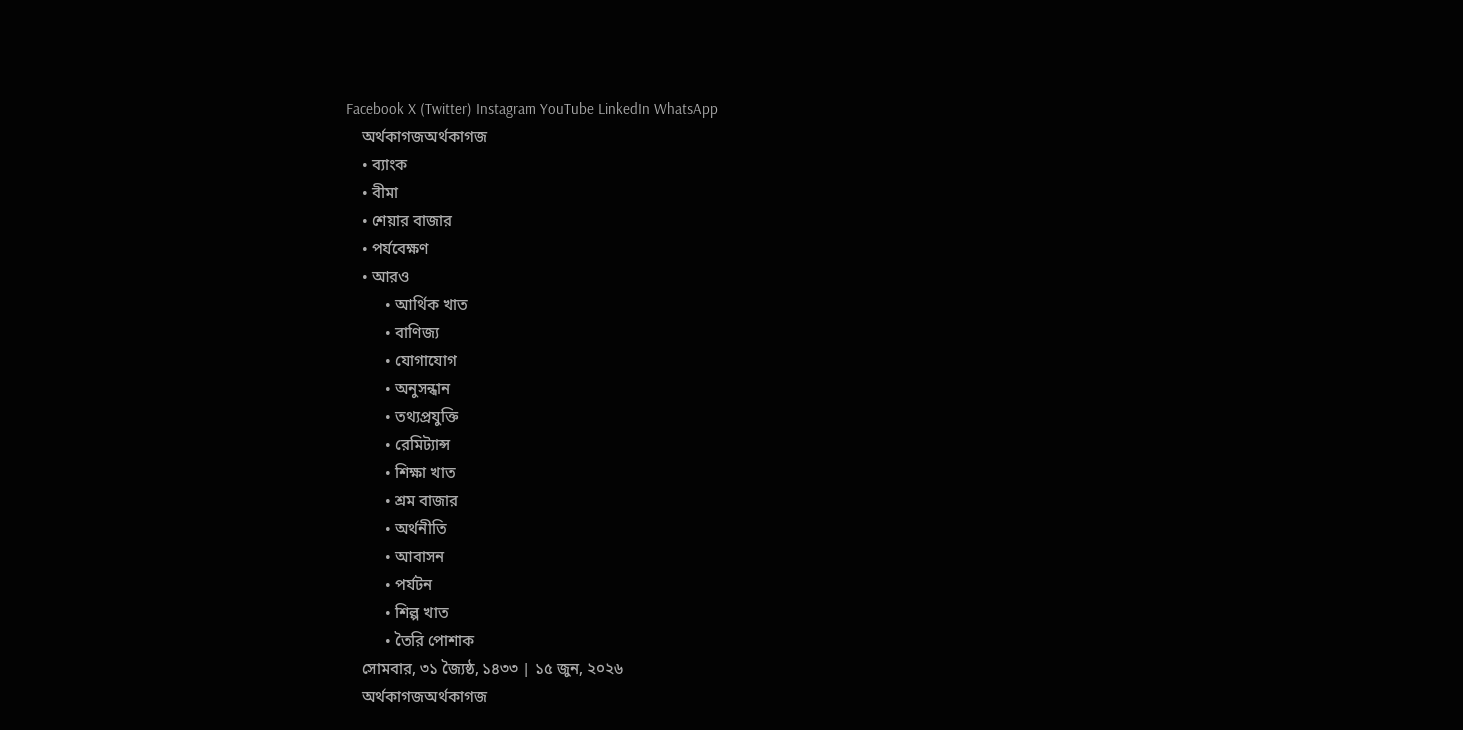Facebook X (Twitter) Instagram YouTube LinkedIn WhatsApp
    অর্থকাগজঅর্থকাগজ
    • ব্যাংক
    • বীমা
    • শেয়ার বাজার
    • পর্যবেক্ষণ
    • আরও
          • আর্থিক খাত
          • বাণিজ্য
          • যোগাযোগ
          • অনুসন্ধান
          • তথ্যপ্রযুক্তি
          • রেমিট্যান্স
          • শিক্ষা খাত
          • শ্রম বাজার
          • অর্থনীতি
          • আবাসন
          • পর্যটন
          • শিল্প খাত
          • তৈরি পোশাক
    সোমবার, ৩১ জ্যৈষ্ঠ, ১৪৩৩ | ১৫ জুন, ২০২৬
    অর্থকাগজঅর্থকাগজ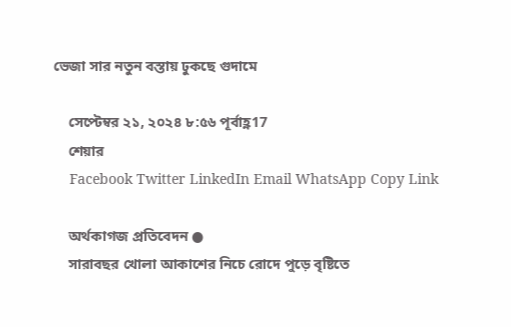ভেজা সার নতুন বস্তায় ঢুকছে গুদামে

    সেপ্টেম্বর ২১, ২০২৪ ৮:৫৬ পূর্বাহ্ণ17
    শেয়ার
    Facebook Twitter LinkedIn Email WhatsApp Copy Link

    অর্থকাগজ প্রতিবেদন ●
    সারাবছর খোলা আকাশের নিচে রোদে পুড়ে বৃষ্টিতে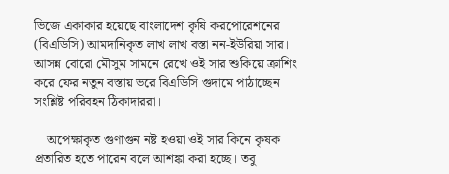ভিজে একাকার হয়েছে বাংলাদেশ কৃষি করপোরেশনের (বিএডিসি) আমদানিকৃত লাখ লাখ বস্তা নন-ইউরিয়া সার। আসন্ন বোরো মৌসুম সামনে রেখে ওই সার শুকিয়ে ক্রাশিং করে ফের নতুন বস্তায় ভরে বিএডিসি গুদামে পাঠাচ্ছেন সংশ্লিষ্ট পরিবহন ঠিকাদাররা।

    অপেক্ষাকৃত গুণাগুন নষ্ট হওয়া ওই সার কিনে কৃষক প্রতারিত হতে পারেন বলে আশঙ্কা করা হচ্ছে। তবু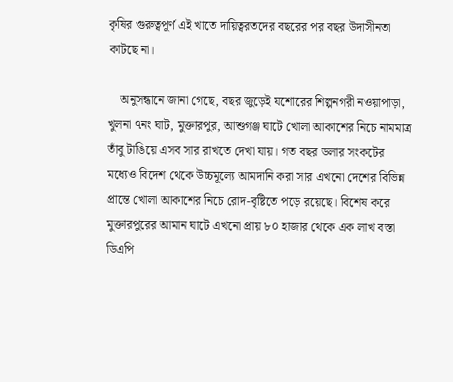কৃষির গুরুত্বপূর্ণ এই খাতে দায়িত্বরতদের বছরের পর বছর উদাসীনতা কাটছে না।

    অনুসন্ধানে জানা গেছে, বছর জুড়েই যশোরের শিল্পনগরী নওয়াপাড়া, খুলনা ৭নং ঘাট, মুক্তারপুর, আশুগঞ্জ ঘাটে খোলা আকাশের নিচে নামমাত্র তাঁবু টাঙিয়ে এসব সার রাখতে দেখা যায়। গত বছর ডলার সংকটের মধ্যেও বিদেশ থেকে উচ্চমূল্যে আমদানি করা সার এখনো দেশের বিভিন্ন প্রান্তে খোলা আকাশের নিচে রোদ-বৃষ্টিতে পড়ে রয়েছে। বিশেষ করে মুক্তারপুরের আমান ঘাটে এখনো প্রায় ৮০ হাজার থেকে এক লাখ বস্তা ডিএপি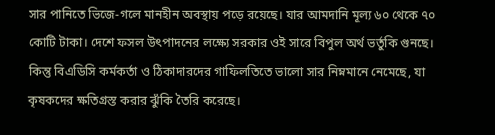সার পানিতে ভিজে-গলে মানহীন অবস্থায় পড়ে রয়েছে। যার আমদানি মূল্য ৬০ থেকে ৭০ কোটি টাকা। দেশে ফসল উৎপাদনের লক্ষ্যে সরকার ওই সারে বিপুল অর্থ ভর্তুকি গুনছে। কিন্তু বিএডিসি কর্মকর্তা ও ঠিকাদারদের গাফিলতিতে ভালো সার নিম্নমানে নেমেছে, যা কৃষকদের ক্ষতিগ্রস্ত করার ঝুঁকি তৈরি করেছে।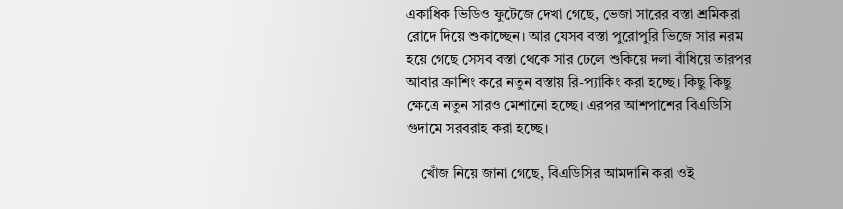একাধিক ভিডিও ফুটেজে দেখা গেছে, ভেজা সারের বস্তা শ্রমিকরা রোদে দিয়ে শুকাচ্ছেন। আর যেসব বস্তা পুরোপুরি ভিজে সার নরম হয়ে গেছে সেসব বস্তা থেকে সার ঢেলে শুকিয়ে দলা বাঁধিয়ে তারপর আবার ক্রাশিং করে নতুন বস্তায় রি-প্যাকিং করা হচ্ছে। কিছু কিছু ক্ষেত্রে নতুন সারও মেশানো হচ্ছে। এরপর আশপাশের বিএডিসি গুদামে সরবরাহ করা হচ্ছে।

    খোঁজ নিয়ে জানা গেছে, বিএডিসির আমদানি করা ওই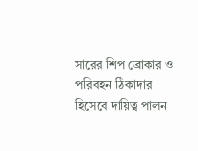সারের শিপ ব্রোকার ও পরিবহন ঠিকাদার হিসেবে দায়িত্ব পালন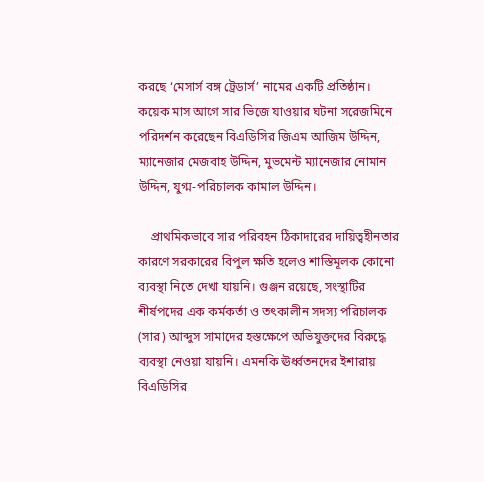করছে ‘মেসার্স বঙ্গ ট্রেডার্স’ নামের একটি প্রতিষ্ঠান। কয়েক মাস আগে সার ভিজে যাওয়ার ঘটনা সরেজমিনে পরিদর্শন করেছেন বিএডিসির জিএম আজিম উদ্দিন, ম্যানেজার মেজবাহ উদ্দিন, মুভমেন্ট ম্যানেজার নোমান উদ্দিন, যুগ্ম-পরিচালক কামাল উদ্দিন।

    প্রাথমিকভাবে সার পরিবহন ঠিকাদারের দায়িত্বহীনতার কারণে সরকারের বিপুল ক্ষতি হলেও শাস্তিমূলক কোনো ব্যবস্থা নিতে দেখা যায়নি। গুঞ্জন রয়েছে, সংস্থাটির শীর্ষপদের এক কর্মকর্তা ও তৎকালীন সদস্য পরিচালক (সার) আব্দুস সামাদের হস্তক্ষেপে অভিযুক্তদের বিরুদ্ধে ব্যবস্থা নেওয়া যায়নি। এমনকি ঊর্ধ্বতনদের ইশারায় বিএডিসির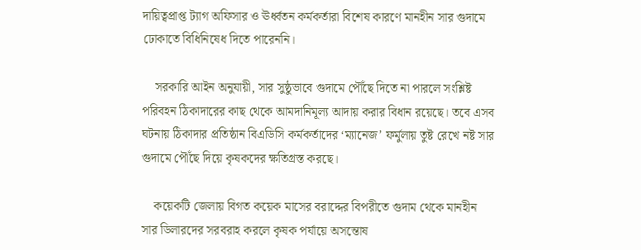দায়িত্বপ্রাপ্ত ট্যাগ অফিসার ও ঊর্ধ্বতন কর্মকর্তারা বিশেষ কারণে মানহীন সার গুদামে ঢোকাতে বিধিনিষেধ দিতে পারেননি।

    সরকারি আইন অনুযায়ী, সার সুষ্ঠুভাবে গুদামে পৌঁছে দিতে না পারলে সংশ্লিষ্ট পরিবহন ঠিকাদারের কাছ থেকে আমদানিমূল্য আদায় করার বিধান রয়েছে। তবে এসব ঘটনায় ঠিকাদার প্রতিষ্ঠান বিএডিসি কর্মকর্তাদের ‘ম্যানেজ’ ফর্মুলায় তুষ্ট রেখে নষ্ট সার গুদামে পৌঁছে দিয়ে কৃষকদের ক্ষতিগ্রস্ত করছে।

    কয়েকটি জেলায় বিগত কয়েক মাসের বরাদ্দের বিপরীতে গুদাম থেকে মানহীন সার ডিলারদের সরবরাহ করলে কৃষক পর্যায়ে অসন্তোষ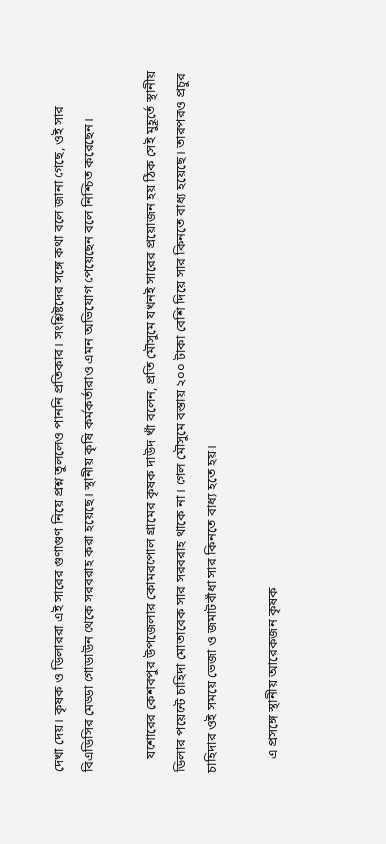দেখা দেয়। কৃষক ও ডিলাররা এই সারের গুণাগুণ নিয়ে প্রশ্ন তুললেও পাননি প্রতিকার। সংশ্লিষ্টদের সঙ্গে কথা বলে জানা গেছে, ওই সার বিএডিসির মেড্ডা গোডাউন থেকে সরবরাহ করা হয়েছে। স্থানীয় কৃষি কর্মকর্তারাও এমন অভিযোগ পেয়েছেন বলে নিশ্চিত করেছেন।

    যশোরের কেশবপুর উপজেলার কোমরপোল গ্রামের কৃষক দাউদ খাঁ বলেন, প্রতি মৌসুমে যখনই সারের প্রয়োজন হয় ঠিক সেই মুহূর্তে স্থানীয় ডিলার পয়েন্টে চাহিদা মোতাবেক সার সরবরাহ থাকে না। গেল মৌসুমে বস্তায় ২০০ টাকা বেশি দিয়ে সার কিনতে বাধ্য হয়েছে। তারপরও প্রচুর চাহিদার ওই সময়ে ভেজা ও জমাটবাঁধা সার কিনতে বাধ্য হতে হয়।

    এ প্রসঙ্গে স্থানীয় আরেকজন কৃষক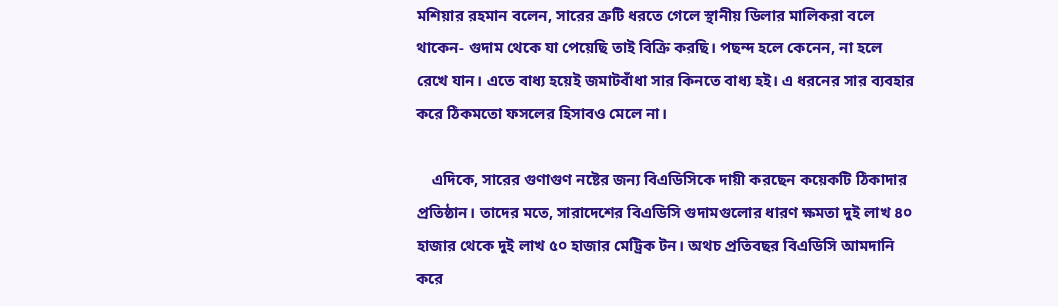মশিয়ার রহমান বলেন, সারের ত্রুটি ধরতে গেলে স্থানীয় ডিলার মালিকরা বলে থাকেন- গুদাম থেকে যা পেয়েছি তাই বিক্রি করছি। পছন্দ হলে কেনেন, না হলে রেখে যান। এতে বাধ্য হয়েই জমাটবাঁধা সার কিনতে বাধ্য হই। এ ধরনের সার ব্যবহার করে ঠিকমতো ফসলের হিসাবও মেলে না।

    এদিকে, সারের গুণাগুণ নষ্টের জন্য বিএডিসিকে দায়ী করছেন কয়েকটি ঠিকাদার প্রতিষ্ঠান। তাদের মতে, সারাদেশের বিএডিসি গুদামগুলোর ধারণ ক্ষমতা দুই লাখ ৪০ হাজার থেকে দুই লাখ ৫০ হাজার মেট্রিক টন। অথচ প্রতিবছর বিএডিসি আমদানি করে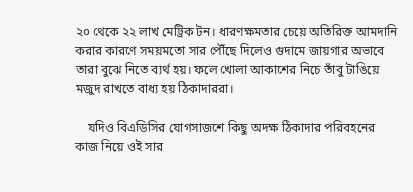২০ থেকে ২২ লাখ মেট্রিক টন। ধারণক্ষমতার চেয়ে অতিরিক্ত আমদানি করার কারণে সময়মতো সার পৌঁছে দিলেও গুদামে জায়গার অভাবে তারা বুঝে নিতে ব্যর্থ হয়। ফলে খোলা আকাশের নিচে তাঁবু টাঙিয়ে মজুদ রাখতে বাধ্য হয় ঠিকাদাররা।

    যদিও বিএডিসির যোগসাজশে কিছু অদক্ষ ঠিকাদার পরিবহনের কাজ নিয়ে ওই সার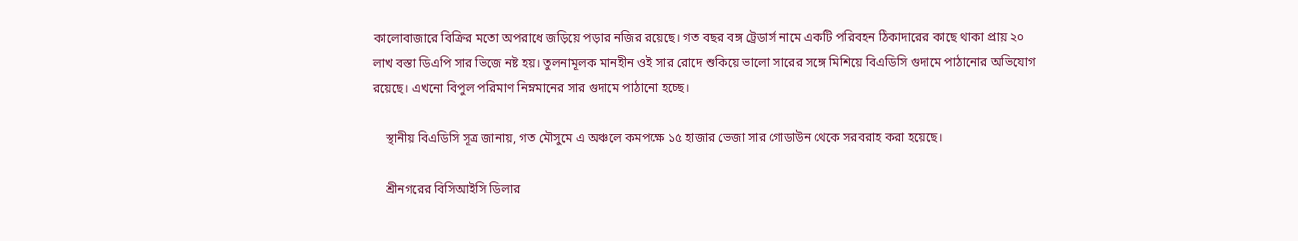কালোবাজারে বিক্রির মতো অপরাধে জড়িয়ে পড়ার নজির রয়েছে। গত বছর বঙ্গ ট্রেডার্স নামে একটি পরিবহন ঠিকাদারের কাছে থাকা প্রায় ২০ লাখ বস্তা ডিএপি সার ভিজে নষ্ট হয়। তুলনামূলক মানহীন ওই সার রোদে শুকিয়ে ভালো সারের সঙ্গে মিশিয়ে বিএডিসি গুদামে পাঠানোর অভিযোগ রয়েছে। এখনো বিপুল পরিমাণ নিম্নমানের সার গুদামে পাঠানো হচ্ছে।

    স্থানীয় বিএডিসি সূত্র জানায়, গত মৌসুমে এ অঞ্চলে কমপক্ষে ১৫ হাজার ভেজা সার গোডাউন থেকে সরবরাহ করা হয়েছে।

    শ্রীনগরের বিসিআইসি ডিলার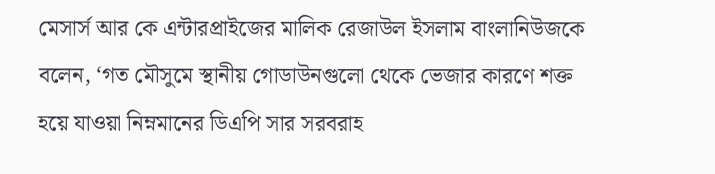মেসার্স আর কে এন্টারপ্রাইজের মালিক রেজাউল ইসলাম বাংলানিউজকে বলেন, ‘গত মৌসুমে স্থানীয় গোডাউনগুলো থেকে ভেজার কারণে শক্ত হয়ে যাওয়া নিম্নমানের ডিএপি সার সরবরাহ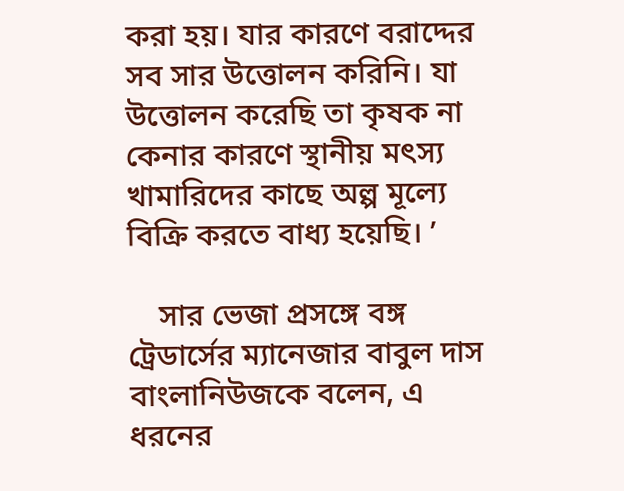করা হয়। যার কারণে বরাদ্দের সব সার উত্তোলন করিনি। যা উত্তোলন করেছি তা কৃষক না কেনার কারণে স্থানীয় মৎস্য খামারিদের কাছে অল্প মূল্যে বিক্রি করতে বাধ্য হয়েছি। ’

    সার ভেজা প্রসঙ্গে বঙ্গ ট্রেডার্সের ম্যানেজার বাবুল দাস বাংলানিউজকে বলেন, এ ধরনের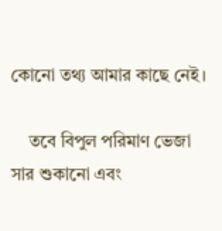কোনো তথ্য আমার কাছে নেই।

    তবে বিপুল পরিমাণ ভেজা সার শুকানো এবং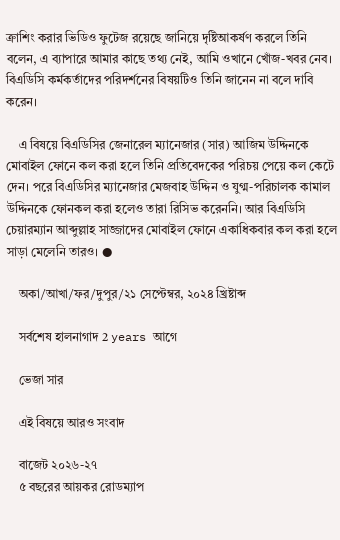ক্রাশিং করার ভিডিও ফুটেজ রয়েছে জানিয়ে দৃষ্টিআকর্ষণ করলে তিনি বলেন, এ ব্যাপারে আমার কাছে তথ্য নেই, আমি ওখানে খোঁজ-খবর নেব। বিএডিসি কর্মকর্তাদের পরিদর্শনের বিষয়টিও তিনি জানেন না বলে দাবি করেন।

    এ বিষয়ে বিএডিসির জেনারেল ম্যানেজার (সার) আজিম উদ্দিনকে মোবাইল ফোনে কল করা হলে তিনি প্রতিবেদকের পরিচয় পেয়ে কল কেটে দেন। পরে বিএডিসির ম্যানেজার মেজবাহ উদ্দিন ও যুগ্ম-পরিচালক কামাল উদ্দিনকে ফোনকল করা হলেও তারা রিসিভ করেননি। আর বিএডিসি চেয়ারম্যান আব্দুল্লাহ সাজ্জাদের মোবাইল ফোনে একাধিকবার কল করা হলে সাড়া মেলেনি তারও। ●

    অকা/আখা/ফর/দুপুর/২১ সেপ্টেম্বর, ২০২৪ খ্রিষ্টাব্দ

    সর্বশেষ হালনাগাদ 2 years আগে

    ভেজা সার

    এই বিষয়ে আরও সংবাদ

    বাজেট ২০২৬-২৭
    ৫ বছরের আয়কর রোডম্যাপ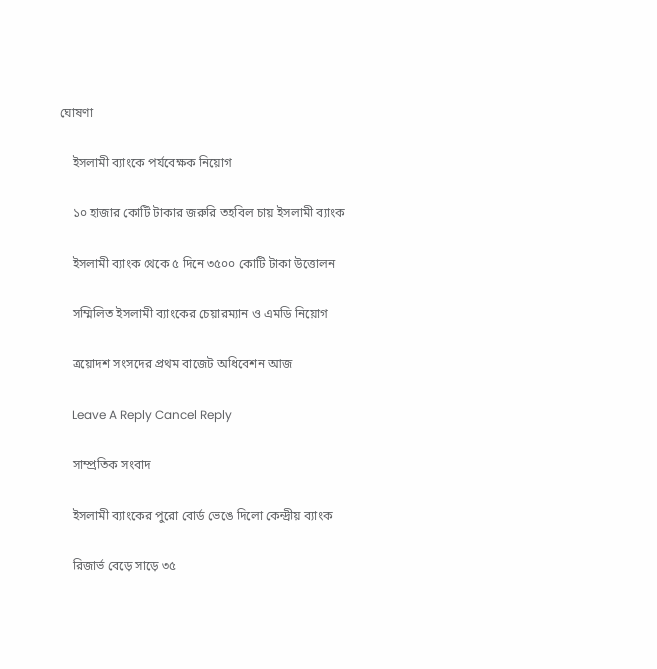ঘোষণা

    ইসলামী ব্যাংকে পর্যবেক্ষক নিয়োগ

    ১০ হাজার কোটি টাকার জরুরি তহবিল চায় ইসলামী ব্যাংক

    ইসলামী ব্যাংক থেকে ৫ দিনে ৩৫০০ কোটি টাকা উত্তোলন

    সম্মিলিত ইসলামী ব্যাংকের চেয়ারম্যান ও এমডি নিয়োগ

    ত্রয়োদশ সংসদের প্রথম বাজেট অধিবেশন আজ

    Leave A Reply Cancel Reply

    সাম্প্রতিক সংবাদ

    ইসলামী ব্যাংকের পুরো বোর্ড ভেঙে দিলো কেন্দ্রীয় ব্যাংক

    রিজার্ভ বেড়ে সাড়ে ৩৫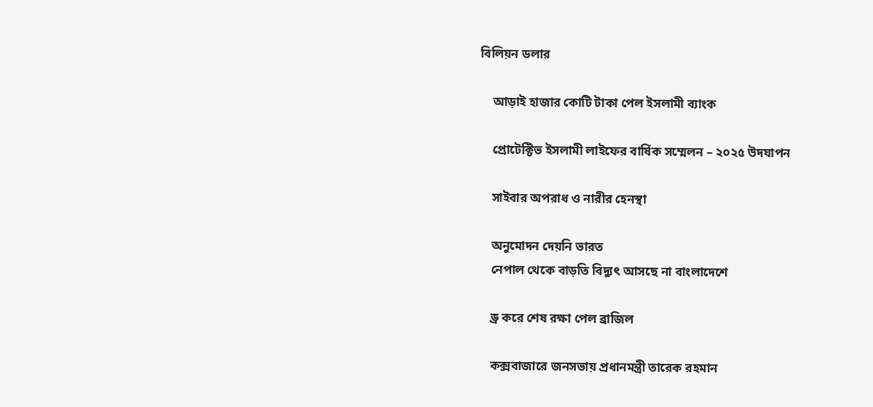বিলিয়ন ডলার

    আড়াই হাজার কোটি টাকা পেল ইসলামী ব্যাংক

    প্রোটেক্টিভ ইসলামী লাইফের বার্ষিক সম্মেলন – ২০২৫ উদযাপন

    সাইবার অপরাধ ও নারীর হেনস্থা

    অনুমোদন দেয়নি ভারত
    নেপাল থেকে বাড়তি বিদ্যুৎ আসছে না বাংলাদেশে

    ড্র করে শেষ রক্ষা পেল ব্রাজিল

    কক্সবাজারে জনসভায় প্রধানমন্ত্রী তারেক রহমান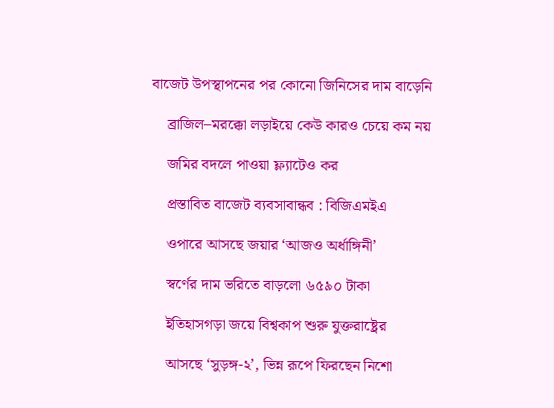বাজেট উপস্থাপনের পর কোনো জিনিসের দাম বাড়েনি

    ব্রাজিল–মরক্কো লড়াইয়ে কেউ কারও চেয়ে কম নয়

    জমির বদলে পাওয়া ফ্ল্যাটেও কর

    প্রস্তাবিত বাজেট ব্যবসাবান্ধব : বিজিএমইএ

    ওপারে আসছে জয়ার ‘আজও অর্ধাঙ্গিনী’

    স্বর্ণের দাম ভরিতে বাড়লো ৬৫৯০ টাকা

    ইতিহাসগড়া জয়ে বিশ্বকাপ শুরু যুক্তরাষ্ট্রের

    আসছে ‘সুড়ঙ্গ-২’, ভিন্ন রূপে ফিরছেন নিশো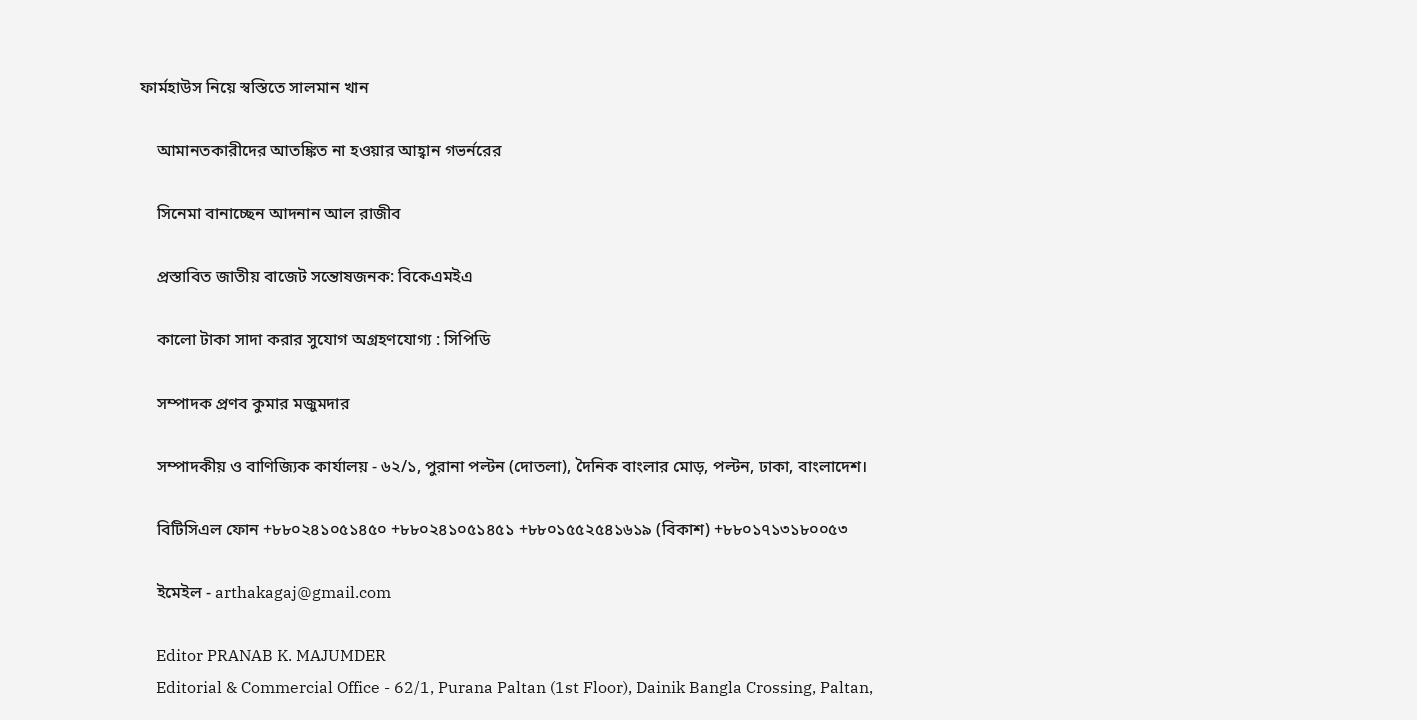ফার্মহাউস নিয়ে স্বস্তিতে সালমান খান

    আমানতকারীদের আতঙ্কিত না হওয়ার আহ্বান গভর্নরের

    সিনেমা বানাচ্ছেন আদনান আল রাজীব

    প্রস্তাবিত জাতীয় বাজেট সন্তোষজনক: বিকেএমইএ

    কালো টাকা সাদা করার সুযোগ অগ্রহণযোগ্য : সিপিডি

    সম্পাদক প্রণব কুমার মজুমদার

    সম্পাদকীয় ও বাণিজ্যিক কার্যালয় - ৬২/১, পুরানা পল্টন (দোতলা), দৈনিক বাংলার মোড়, পল্টন, ঢাকা, বাংলাদেশ।

    বিটিসিএল ফোন +৮৮০২৪১০৫১৪৫০ +৮৮০২৪১০৫১৪৫১ +৮৮০১৫৫২৫৪১৬১৯ (বিকাশ) +৮৮০১৭১৩১৮০০৫৩

    ইমেইল - arthakagaj@gmail.com

    Editor PRANAB K. MAJUMDER
    Editorial & Commercial Office - 62/1, Purana Paltan (1st Floor), Dainik Bangla Crossing, Paltan,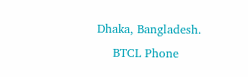Dhaka, Bangladesh.
    BTCL Phone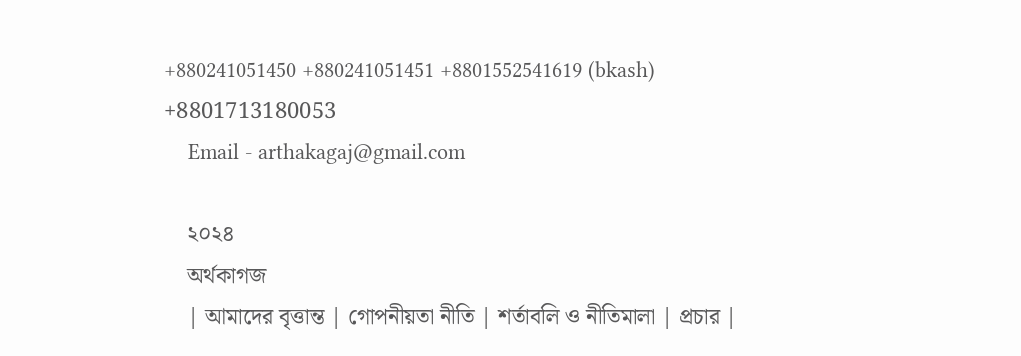+880241051450 +880241051451 +8801552541619 (bkash) +8801713180053
    Email - arthakagaj@gmail.com

    ২০২৪
    অর্থকাগজ
    | আমাদের বৃত্তান্ত | গোপনীয়তা নীতি | শর্তাবলি ও নীতিমালা | প্রচার |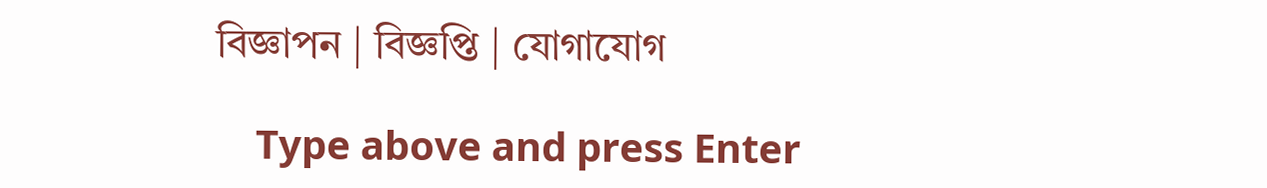বিজ্ঞাপন | বিজ্ঞপ্তি | যোগাযোগ

    Type above and press Enter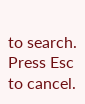to search. Press Esc to cancel.